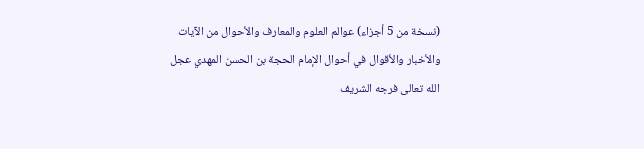(نسخة من 5 أجزاء) عوالم العلوم والمعارف والأحوال من الآيات والأخبار والأقوال في أحوال الإمام الحجة بن الحسن المهدي عجل الله تعالى فرجه الشريف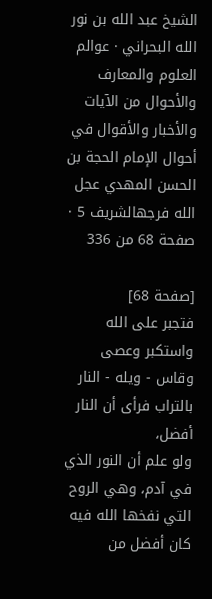الشيخ عبد الله بن نور الله البحراني · عوالم العلوم والمعارف والأحوال من الآيات والأخبار والأقوال في أحوال الإمام الحجة بن الحسن المهدي عجل الله فرجهالشريف 5 · صفحة 68 من 336

[صفحة 68]
فتجبر على الله واستكبر وعصى وقاس - ويله - النار بالتراب فرأى أن النار أفضل،
ولو علم أن النور الذي في آدم، وهي الروح التي نفخها الله فيه كان أفضل من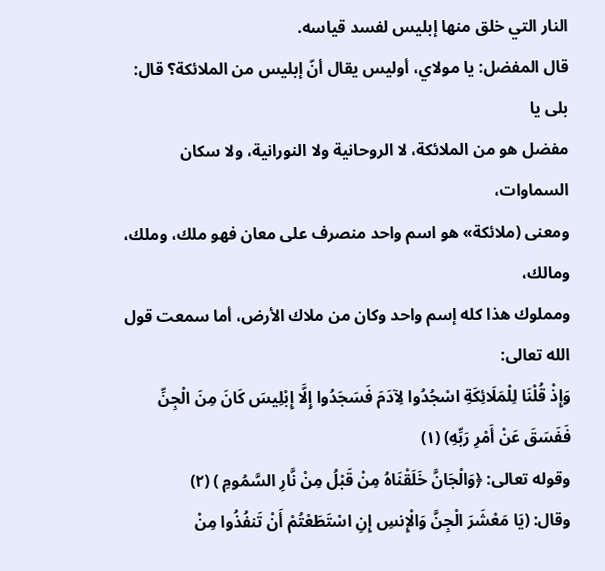النار التي خلق منها إبليس لفسد قياسه.
قال المفضل: يا مولاي، أوليس يقال أنّ إبليس من الملائكة؟ قال: بلى يا
مفضل هو من الملائكة، لا الروحانية ولا النورانية، ولا سكان السماوات،
ومعنى (ملائكة» هو اسم واحد منصرف على معان فهو ملك، وملك، ومالك،
ومملوك هذا كله إسم واحد وكان من ملاك الأرض، أما سمعت قول الله تعالى:
وَإِذْ قُلْنَا لِلْمَلَائِكَةِ اسْجُدُوا لِآدَمَ فَسَجَدُوا إِلَّا إِبْلِيسَ كَانَ مِنَ الْجِنِّ فَفَسَقَ عَنْ أَمْرِ رَبِّهِ) (۱)
وقوله تعالى: ﴿وَالْجَانَّ خَلَقْنَاهُ مِنْ قَبْلُ مِنْ نَّارِ السَّمُومِ ) (۲)
وقال: (يَا مَعْشَرَ الْجِنَّ وَالْإِنسِ إِنِ اسْتَطَعْتُمْ أَنْ تَنفُذُوا مِنْ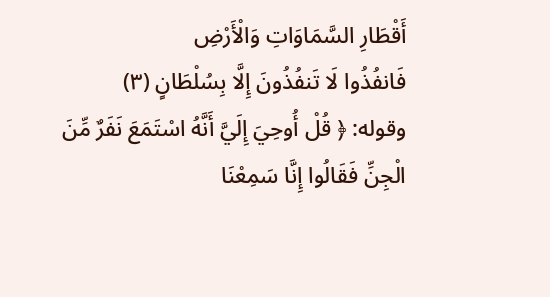أَقْطَارِ السَّمَاوَاتِ وَالْأَرْضِ
فَانفُذُوا لَا تَنفُذُونَ إِلَّا بِسُلْطَانٍ (۳)
وقوله: ﴿ قُلْ أُوحِيَ إِلَيَّ أَنَّهُ اسْتَمَعَ نَفَرٌ مِّنَ الْجِنِّ فَقَالُوا إِنَّا سَمِعْنَا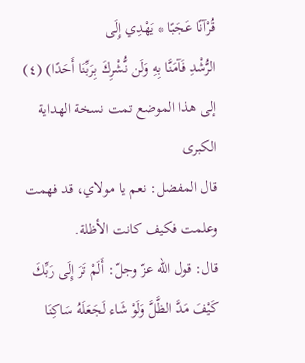قُرْآنًا عَجَبًا * يَهْدِي إِلَى
الرُّشْدِ فَآمَنَّا بِهِ وَلَن نُّشْرِكَ بِرَبِّنَا أَحَدًا) (٤)
إلى هذا الموضع تمت نسخة الهداية الكبرى
قال المفضل: نعم يا مولاي، قد فهمت وعلمت فكيف كانت الأظلة.
قال: قول الله عزّ وجلّ: أَلَمْ تَرَ إِلَى رَبِّكَ كَيْفَ مَدَّ الظَّلَّ وَلَوْ شَاء لَجَعَلَهُ سَاكِنَا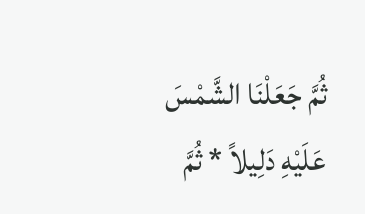ثُمَّ جَعَلْنَا الشَّمْسَ عَلَيْهِ دَلِيلاً * ثُمَّ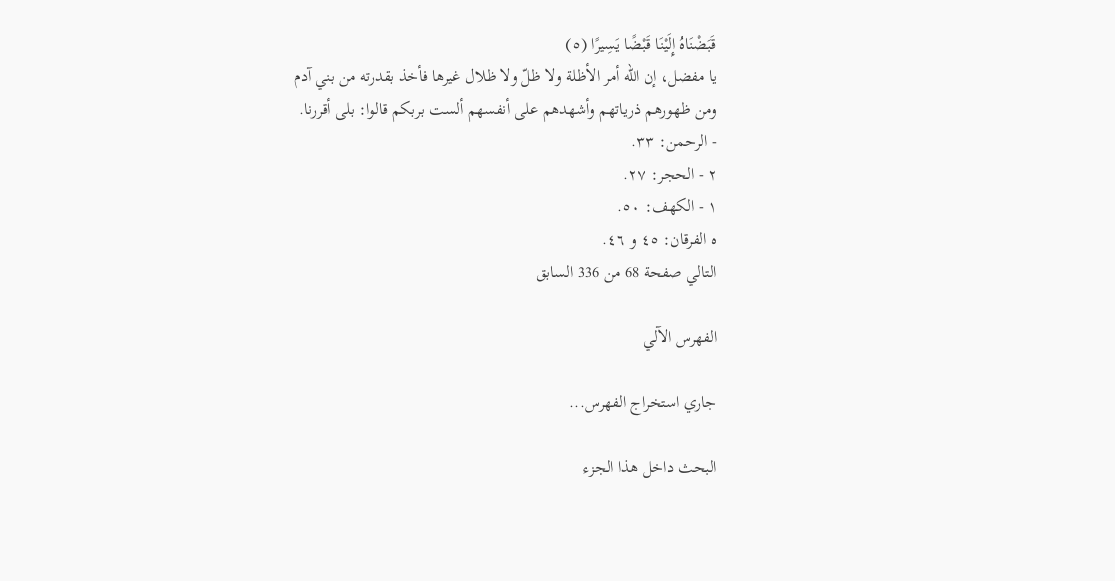قَبَضْنَاهُ إِلَيْنَا قَبْضًا يَسِيرًا (٥)
يا مفضل، إن الله أمر الأظلة ولا ظلّ ولا ظلال غيرها فأخذ بقدرته من بني آدم
ومن ظهورهم ذرياتهم وأشهدهم على أنفسهم ألست بربكم قالوا: بلى أقررنا.
- الرحمن: ۳۳.
۲ - الحجر: ۲۷.
١ - الكهف: ٥٠.
ه الفرقان: ٤٥ و ٤٦.
التالي صفحة 68 من 336 السابق

الفهرس الآلي

جاري استخراج الفهرس...

البحث داخل هذا الجزء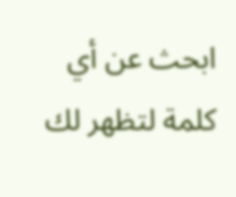ابحث عن أي كلمة لتظهر لك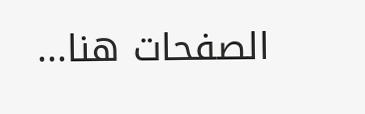الصفحات هنا...